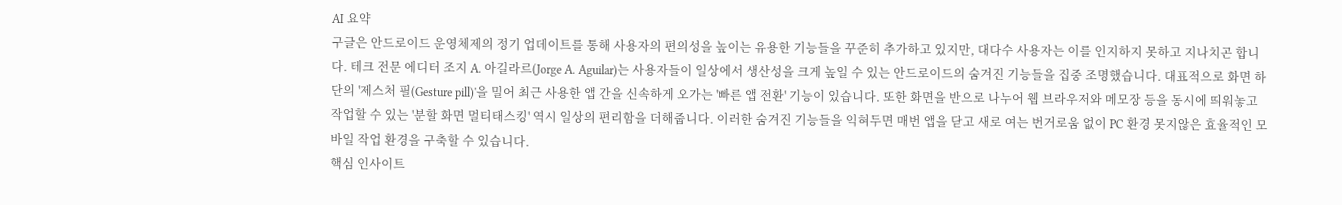AI 요약
구글은 안드로이드 운영체제의 정기 업데이트를 통해 사용자의 편의성을 높이는 유용한 기능들을 꾸준히 추가하고 있지만, 대다수 사용자는 이를 인지하지 못하고 지나치곤 합니다. 테크 전문 에디터 조지 A. 아길라르(Jorge A. Aguilar)는 사용자들이 일상에서 생산성을 크게 높일 수 있는 안드로이드의 숨겨진 기능들을 집중 조명했습니다. 대표적으로 화면 하단의 '제스처 필(Gesture pill)'을 밀어 최근 사용한 앱 간을 신속하게 오가는 '빠른 앱 전환' 기능이 있습니다. 또한 화면을 반으로 나누어 웹 브라우저와 메모장 등을 동시에 띄워놓고 작업할 수 있는 '분할 화면 멀티태스킹' 역시 일상의 편리함을 더해줍니다. 이러한 숨겨진 기능들을 익혀두면 매번 앱을 닫고 새로 여는 번거로움 없이 PC 환경 못지않은 효율적인 모바일 작업 환경을 구축할 수 있습니다.
핵심 인사이트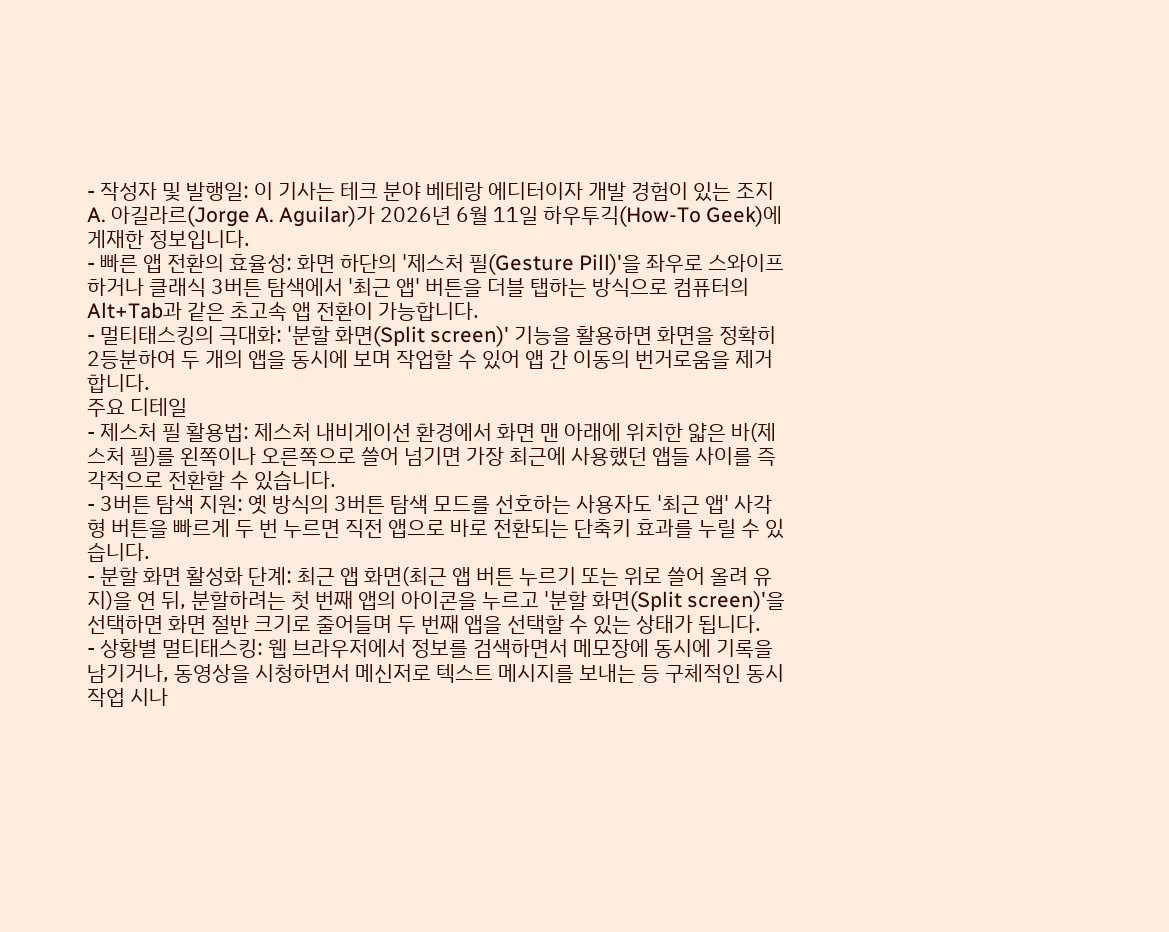- 작성자 및 발행일: 이 기사는 테크 분야 베테랑 에디터이자 개발 경험이 있는 조지 A. 아길라르(Jorge A. Aguilar)가 2026년 6월 11일 하우투긱(How-To Geek)에 게재한 정보입니다.
- 빠른 앱 전환의 효율성: 화면 하단의 '제스처 필(Gesture Pill)'을 좌우로 스와이프하거나 클래식 3버튼 탐색에서 '최근 앱' 버튼을 더블 탭하는 방식으로 컴퓨터의 Alt+Tab과 같은 초고속 앱 전환이 가능합니다.
- 멀티태스킹의 극대화: '분할 화면(Split screen)' 기능을 활용하면 화면을 정확히 2등분하여 두 개의 앱을 동시에 보며 작업할 수 있어 앱 간 이동의 번거로움을 제거합니다.
주요 디테일
- 제스처 필 활용법: 제스처 내비게이션 환경에서 화면 맨 아래에 위치한 얇은 바(제스처 필)를 왼쪽이나 오른쪽으로 쓸어 넘기면 가장 최근에 사용했던 앱들 사이를 즉각적으로 전환할 수 있습니다.
- 3버튼 탐색 지원: 옛 방식의 3버튼 탐색 모드를 선호하는 사용자도 '최근 앱' 사각형 버튼을 빠르게 두 번 누르면 직전 앱으로 바로 전환되는 단축키 효과를 누릴 수 있습니다.
- 분할 화면 활성화 단계: 최근 앱 화면(최근 앱 버튼 누르기 또는 위로 쓸어 올려 유지)을 연 뒤, 분할하려는 첫 번째 앱의 아이콘을 누르고 '분할 화면(Split screen)'을 선택하면 화면 절반 크기로 줄어들며 두 번째 앱을 선택할 수 있는 상태가 됩니다.
- 상황별 멀티태스킹: 웹 브라우저에서 정보를 검색하면서 메모장에 동시에 기록을 남기거나, 동영상을 시청하면서 메신저로 텍스트 메시지를 보내는 등 구체적인 동시 작업 시나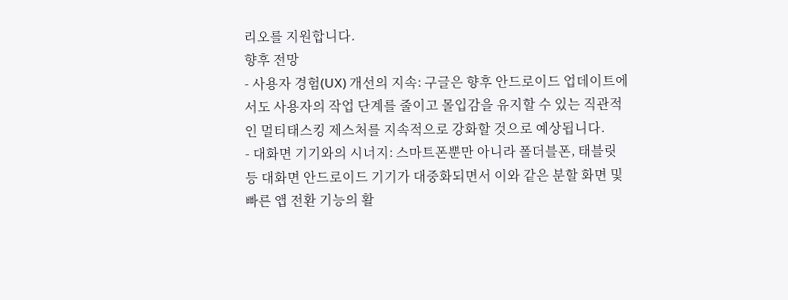리오를 지원합니다.
향후 전망
- 사용자 경험(UX) 개선의 지속: 구글은 향후 안드로이드 업데이트에서도 사용자의 작업 단계를 줄이고 몰입감을 유지할 수 있는 직관적인 멀티태스킹 제스처를 지속적으로 강화할 것으로 예상됩니다.
- 대화면 기기와의 시너지: 스마트폰뿐만 아니라 폴더블폰, 태블릿 등 대화면 안드로이드 기기가 대중화되면서 이와 같은 분할 화면 및 빠른 앱 전환 기능의 활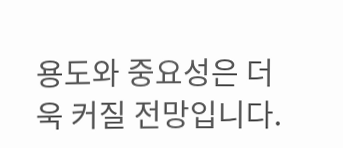용도와 중요성은 더욱 커질 전망입니다.